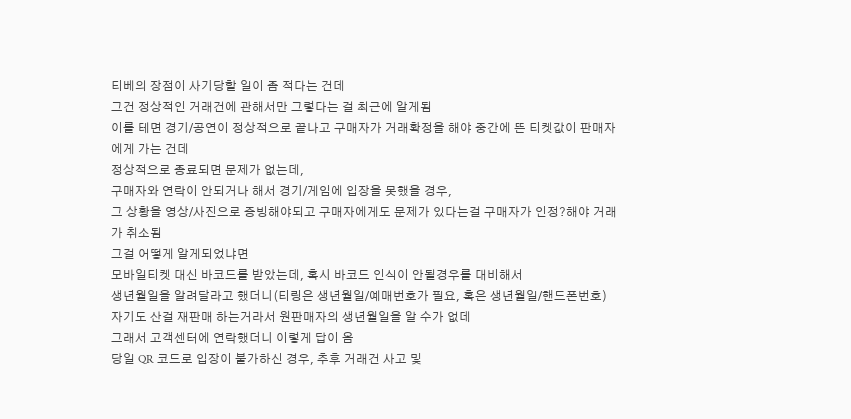티베의 장점이 사기당할 일이 좀 적다는 건데
그건 정상적인 거래건에 관해서만 그렇다는 걸 최근에 알게됨
이를 테면 경기/공연이 정상적으로 끝나고 구매자가 거래확정을 해야 중간에 뜬 티켓값이 판매자에게 가는 건데
정상적으로 종료되면 문제가 없는데,
구매자와 연락이 안되거나 해서 경기/게임에 입장을 못했을 경우,
그 상황을 영상/사진으로 증빙해야되고 구매자에게도 문제가 있다는걸 구매자가 인정?해야 거래가 취소됨
그걸 어떻게 알게되었냐면
모바일티켓 대신 바코드를 받았는데, 혹시 바코드 인식이 안될경우를 대비해서
생년월일을 알려달라고 했더니(티링은 생년월일/예매번호가 필요, 혹은 생년월일/핸드폰번호)
자기도 산걸 재판매 하는거라서 원판매자의 생년월일을 알 수가 없데
그래서 고객센터에 연락했더니 이렇게 답이 옴
당일 QR 코드로 입장이 불가하신 경우, 추후 거래건 사고 및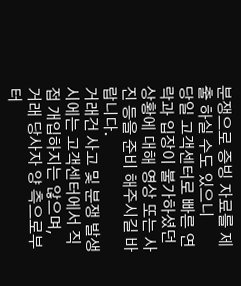분쟁으로 증빙 자료를 제출 하실 수도 있으니
당일 고객센터로 빠른 연락과 입장이 불가하셨던 상황에 대해 영상 또는 사진 등을 준비 해주시길 바랍니다.
거래건 사고 및 분쟁 발생시에는 고객센터에서 직접 개입하지는 않으며,
거래 당사자 양 측으로부터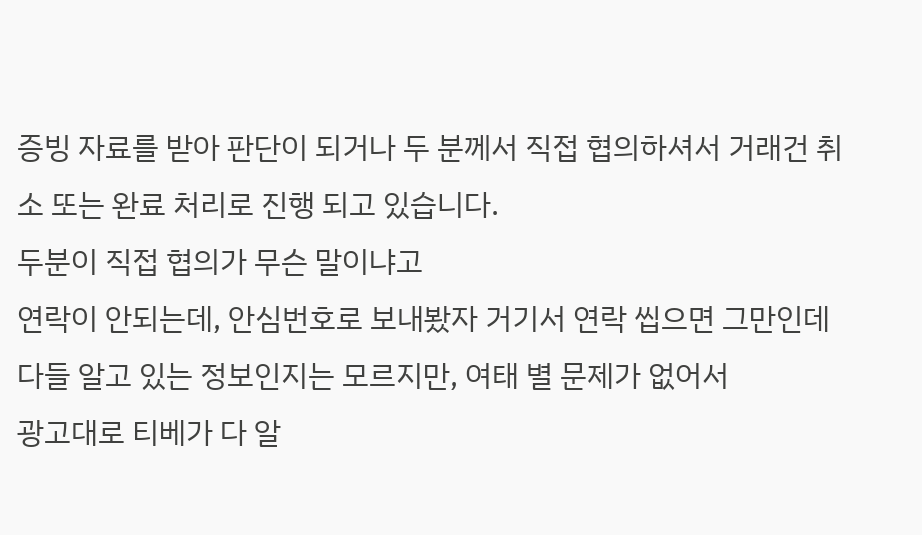증빙 자료를 받아 판단이 되거나 두 분께서 직접 협의하셔서 거래건 취소 또는 완료 처리로 진행 되고 있습니다.
두분이 직접 협의가 무슨 말이냐고
연락이 안되는데, 안심번호로 보내봤자 거기서 연락 씹으면 그만인데
다들 알고 있는 정보인지는 모르지만, 여태 별 문제가 없어서
광고대로 티베가 다 알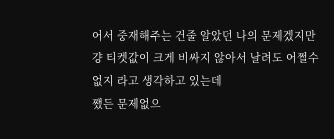어서 중재해주는 건줄 알았던 나의 문제겠지만
걍 티켓값이 크게 비싸지 않아서 날려도 어쩔수없지 라고 생각하고 있는데
쨌든 문제없으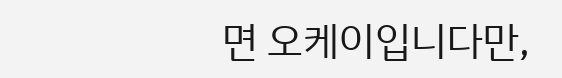면 오케이입니다만,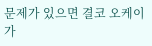문제가 있으면 결코 오케이가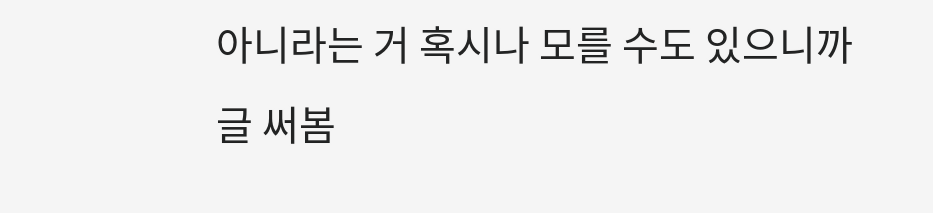아니라는 거 혹시나 모를 수도 있으니까
글 써봄